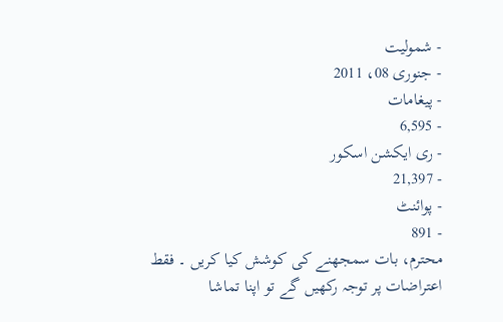- شمولیت
- جنوری 08، 2011
- پیغامات
- 6,595
- ری ایکشن اسکور
- 21,397
- پوائنٹ
- 891
محترم، بات سمجھنے کی کوشش کیا کریں ۔ فقط اعتراضات پر توجہ رکھیں گے تو اپنا تماشا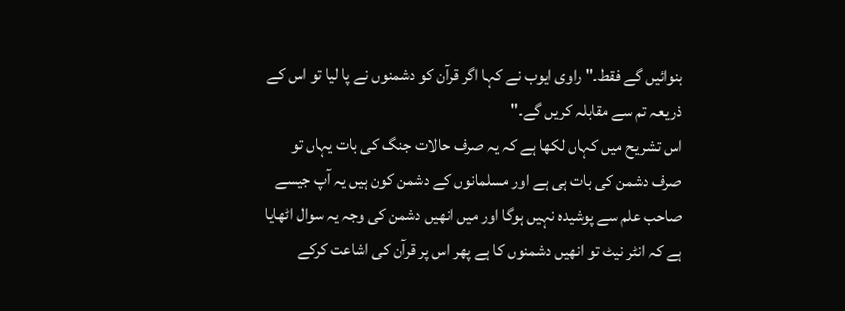بنوائیں گے فقط۔" راوی ایوب نے کہا اگر قرآن کو دشمنوں نے پا لیا تو اس کے ذریعہ تم سے مقابلہ کریں گے۔"
اس تشریح میں کہاں لکھا ہے کہ یہ صرف حالات جنگ کی بات یہاں تو صرف دشمن کی بات ہی ہے اور مسلمانوں کے دشمن کون ہیں یہ آپ جیسے صاحب علم سے پوشیدہ نہیں ہوگا اور میں انھیں دشمن کی وجہ یہ سوال اٹھایا ہے کہ انٹر نیٹ تو انھیں دشمنوں کا ہے پھر اس پر قرآن کی اشاعت کرکے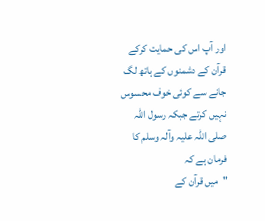اور آپ اس کی حمایت کرکے قرآن کے دشمنوں کے ہاتھ لگ جانے سے کوئی خوف محسوس نہیں کرتے جبکہ رسول اللہ صلی اللہ علیہ وآلہ وسلم کا فرمان ہے کہ
"میں قرآن کے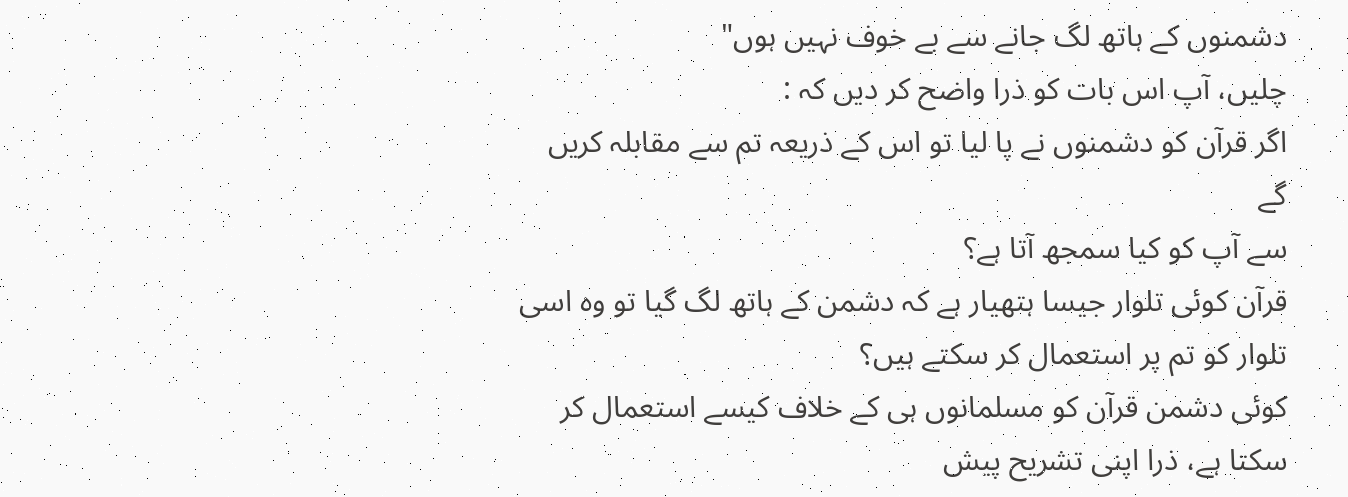دشمنوں کے ہاتھ لگ جانے سے بے خوف نہیں ہوں"
چلیں، آپ اس بات کو ذرا واضح کر دیں کہ :
اگر قرآن کو دشمنوں نے پا لیا تو اس کے ذریعہ تم سے مقابلہ کریں گے
سے آپ کو کیا سمجھ آتا ہے؟
قرآن کوئی تلوار جیسا ہتھیار ہے کہ دشمن کے ہاتھ لگ گیا تو وہ اسی تلوار کو تم پر استعمال کر سکتے ہیں؟
کوئی دشمن قرآن کو مسلمانوں ہی کے خلاف کیسے استعمال کر سکتا ہے، ذرا اپنی تشریح پیش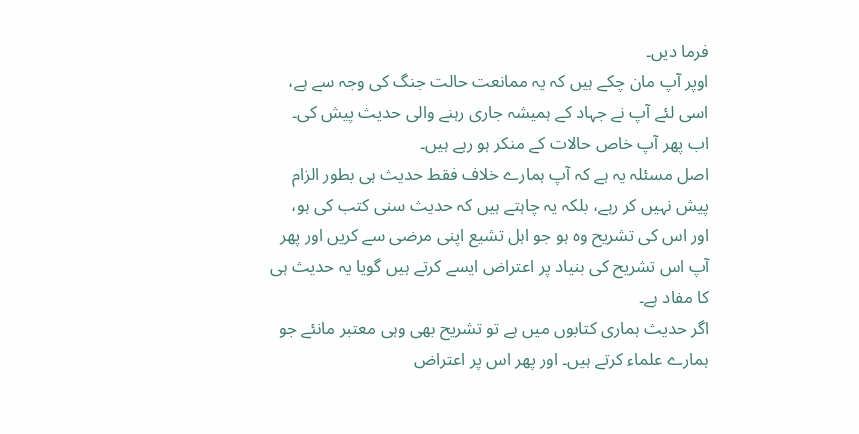فرما دیں۔
اوپر آپ مان چکے ہیں کہ یہ ممانعت حالت جنگ کی وجہ سے ہے، اسی لئے آپ نے جہاد کے ہمیشہ جاری رہنے والی حدیث پیش کی۔ اب پھر آپ خاص حالات کے منکر ہو رہے ہیں۔
اصل مسئلہ یہ ہے کہ آپ ہمارے خلاف فقط حدیث ہی بطور الزام پیش نہیں کر رہے، بلکہ یہ چاہتے ہیں کہ حدیث سنی کتب کی ہو، اور اس کی تشریح وہ ہو جو اہل تشیع اپنی مرضی سے کریں اور پھر آپ اس تشریح کی بنیاد پر اعتراض ایسے کرتے ہیں گویا یہ حدیث ہی کا مفاد ہے۔
اگر حدیث ہماری کتابوں میں ہے تو تشریح بھی وہی معتبر مانئے جو ہمارے علماء کرتے ہیں۔ اور پھر اس پر اعتراض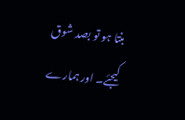بنتا ہو تو بصد شوق کیجئے۔ اور ہمارے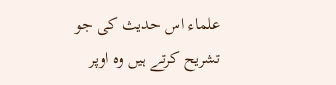علماء اس حدیث کی جو تشریح کرتے ہیں وہ اوپر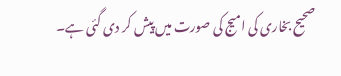صحیح بخاری کی امیج کی صورت میں پیش کر دی گئی ہے۔